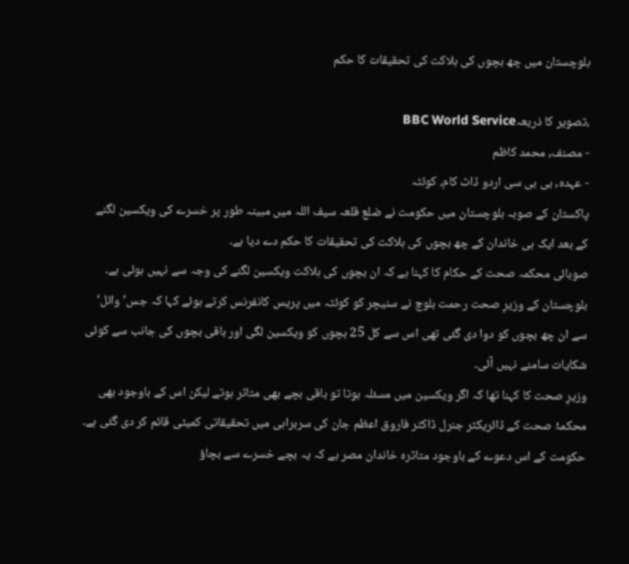بلوچستان میں چھ بچوں کی ہلاکت کی تحقیقات کا حکم

،تصویر کا ذریعہBBC World Service
- مصنف, محمد کاظم
- عہدہ, بی بی سی اردو ڈاٹ کام، کوئٹہ
پاکستان کے صوبہ بلوچستان میں حکومت نے ضلع قلعہ سیف اللہ میں مبینہ طور پر خسرے کی ویکسین لگنے کے بعد ایک ہی خاندان کے چھ بچوں کی ہلاکت کی تحقیقات کا حکم دے دیا ہے۔
صوبائی محکمہ صحت کے حکام کا کہنا ہے کہ ان بچوں کی ہلاکت ویکسین لگنے کی وجہ سے نہیں ہوئی ہے۔
بلوچستان کے وزیرِ صحت رحمت بلوچ نے سنیچر کو کوئٹہ میں پریس کانفرنس کرتے ہوئے کہا کہ جس’وائل‘ سے ان چھ بچوں کو دوا دی گئی تھی اس سے کل 25 بچوں کو ویکسین لگی اور باقی بچوں کی جانب سے کوئی شکایات سامنے نہیں آئی۔
وزیرِ صحت کا کہنا تھا کہ اگر ویکسین میں مسئلہ ہوتا تو باقی بچے بھی متاثر ہوتے لیکن اس کے باوجود بھی محکمۂ صحت کے ڈائریکٹر جنرل ڈاکٹر فاروق اعظم جان کی سربراہی میں تحقیقاتی کمیٹی قائم کر دی گئی ہے۔
حکومت کے اس دعوے کے باوجود متاثرہ خاندان مصر ہے کہ یہ بچے خسرے سے بچاؤ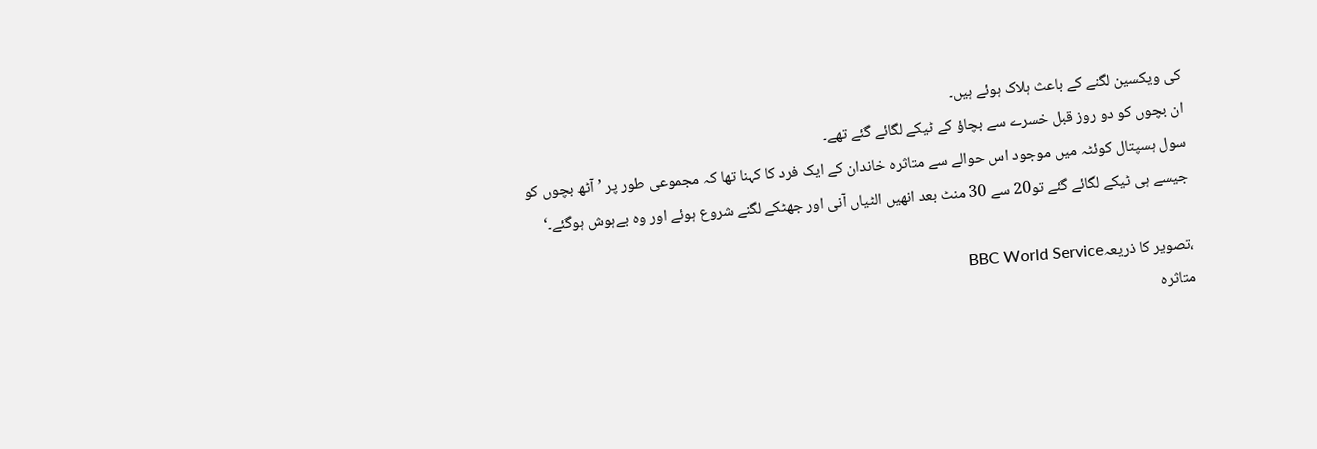کی ویکسین لگنے کے باعث ہلاک ہوئے ہیں۔
ان بچوں کو دو روز قبل خسرے سے بچاؤ کے ٹیکے لگائے گئے تھے۔
سول ہسپتال کوئٹہ میں موجود اس حوالے سے متاثرہ خاندان کے ایک فرد کا کہنا تھا کہ مجموعی طور پر ’ آٹھ بچوں کو جیسے ہی ٹیکے لگائے گئے تو20 سے 30 منٹ بعد انھیں الٹیاں آنی اور جھٹکے لگنے شروع ہوئے اور وہ بےہوش ہوگئے۔‘

،تصویر کا ذریعہBBC World Service
متاثرہ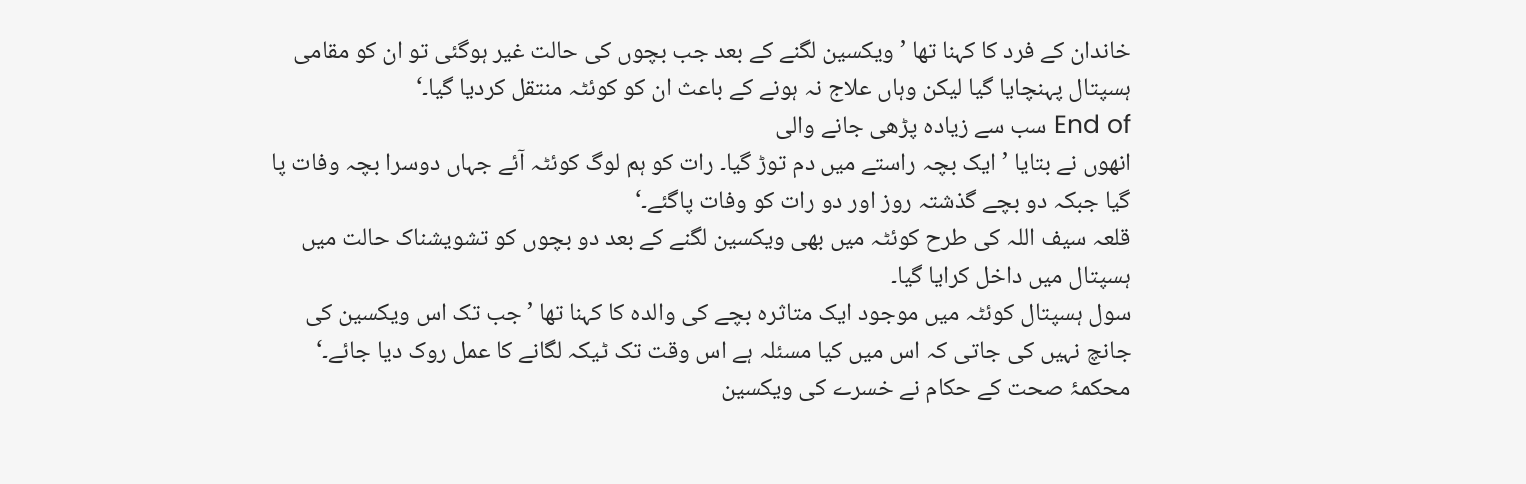خاندان کے فرد کا کہنا تھا ’ویکسین لگنے کے بعد جب بچوں کی حالت غیر ہوگئی تو ان کو مقامی ہسپتال پہنچایا گیا لیکن وہاں علاج نہ ہونے کے باعث ان کو کوئٹہ منتقل کردیا گیا۔‘
End of سب سے زیادہ پڑھی جانے والی
انھوں نے بتایا ’ایک بچہ راستے میں دم توڑ گیا۔ رات کو ہم لوگ کوئٹہ آئے جہاں دوسرا بچہ وفات پا گیا جبکہ دو بچے گذشتہ روز اور دو رات کو وفات پاگئے۔‘
قلعہ سیف اللہ کی طرح کوئٹہ میں بھی ویکسین لگنے کے بعد دو بچوں کو تشویشناک حالت میں ہسپتال میں داخل کرایا گیا۔
سول ہسپتال کوئٹہ میں موجود ایک متاثرہ بچے کی والدہ کا کہنا تھا ’جب تک اس ویکسین کی جانچ نہیں کی جاتی کہ اس میں کیا مسئلہ ہے اس وقت تک ٹیکہ لگانے کا عمل روک دیا جائے۔‘
محکمۂ صحت کے حکام نے خسرے کی ویکسین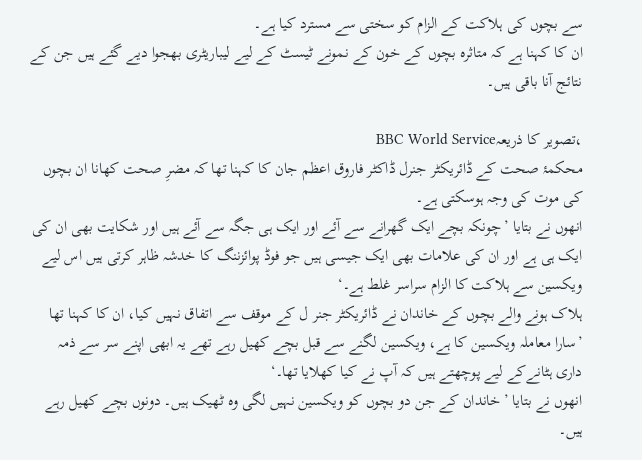سے بچوں کی ہلاکت کے الزام کو سختی سے مسترد کیا ہے۔
ان کا کہنا ہے کہ متاثرہ بچوں کے خون کے نمونے ٹیسٹ کے لیے لیباریٹری بھجوا دیے گئے ہیں جن کے نتائج آنا باقی ہیں۔

،تصویر کا ذریعہBBC World Service
محکمۂ صحت کے ڈائریکٹر جنرل ڈاکٹر فاروق اعظم جان کا کہنا تھا کہ مضرِ صحت کھانا ان بچوں کی موت کی وجہ ہوسکتی ہے۔
انھوں نے بتایا ’چونکہ بچے ایک گھرانے سے آئے اور ایک ہی جگہ سے آئے ہیں اور شکایت بھی ان کی ایک ہی ہے اور ان کی علامات بھی ایک جیسی ہیں جو فوڈ پوائزننگ کا خدشہ ظاہر کرتی ہیں اس لیے ویکسین سے ہلاکت کا الزام سراسر غلط ہے۔‘
ہلاک ہونے والے بچوں کے خاندان نے ڈائریکٹر جنر ل کے موقف سے اتفاق نہیں کیا، ان کا کہنا تھا ’سارا معاملہ ویکسین کا ہے، ویکسین لگنے سے قبل بچے کھیل رہے تھے یہ ابھی اپنے سر سے ذمہ داری ہٹانےکے لیے پوچھتے ہیں کہ آپ نے کیا کھلایا تھا۔‘
انھوں نے بتایا ’خاندان کے جن دو بچوں کو ویکسین نہیں لگی وہ ٹھیک ہیں۔ دونوں بچے کھیل رہے ہیں۔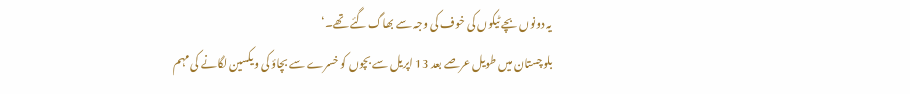یہ دونوں بچے ٹیکوں کی خوف کی وجہ سے بھاگ گئے تھے۔‘
بلوچستان میں طویل عرصے بعد 13 اپریل سے بچوں کو خسرے سے بچاؤ کی ویکسین لگانے کی مہم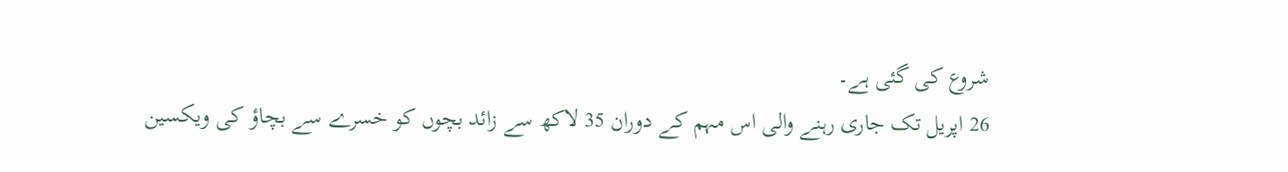شروع کی گئی ہے۔
26 اپریل تک جاری رہنے والی اس مہم کے دوران 35 لاکھ سے زائد بچوں کو خسرے سے بچاؤ کی ویکسین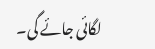لگائی جائے گی۔